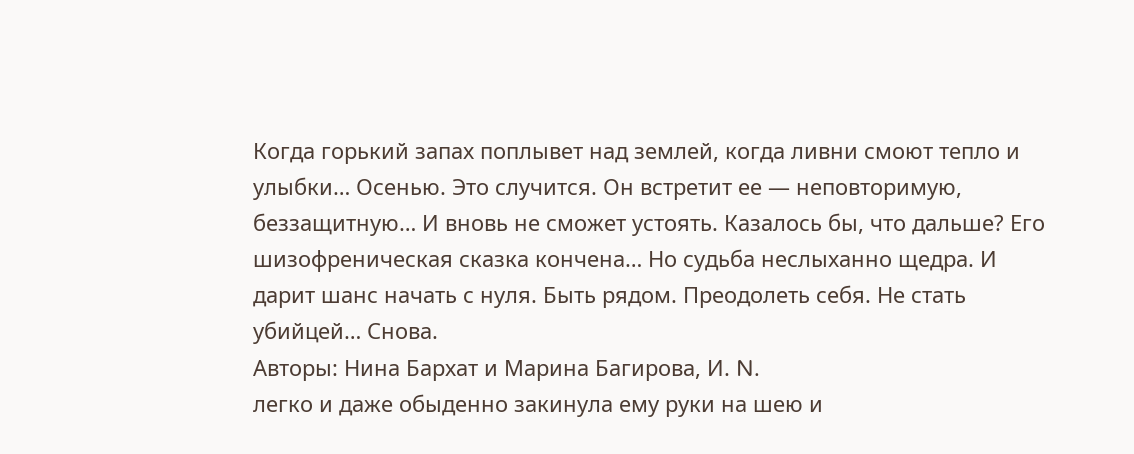Когда горький запах поплывет над землей, когда ливни смоют тепло и улыбки… Осенью. Это случится. Он встретит ее — неповторимую, беззащитную… И вновь не сможет устоять. Казалось бы, что дальше? Его шизофреническая сказка кончена… Но судьба неслыханно щедра. И дарит шанс начать с нуля. Быть рядом. Преодолеть себя. Не стать убийцей… Снова.
Авторы: Нина Бархат и Марина Багирова, И. N.
легко и даже обыденно закинула ему руки на шею и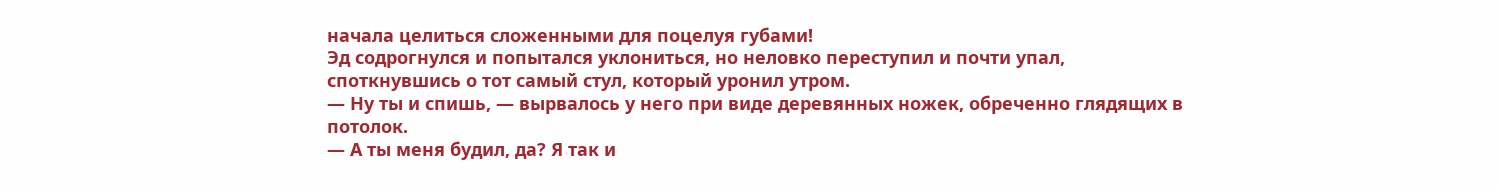начала целиться сложенными для поцелуя губами!
Эд содрогнулся и попытался уклониться, но неловко переступил и почти упал, споткнувшись о тот самый стул, который уронил утром.
— Ну ты и спишь, — вырвалось у него при виде деревянных ножек, обреченно глядящих в потолок.
— А ты меня будил, да? Я так и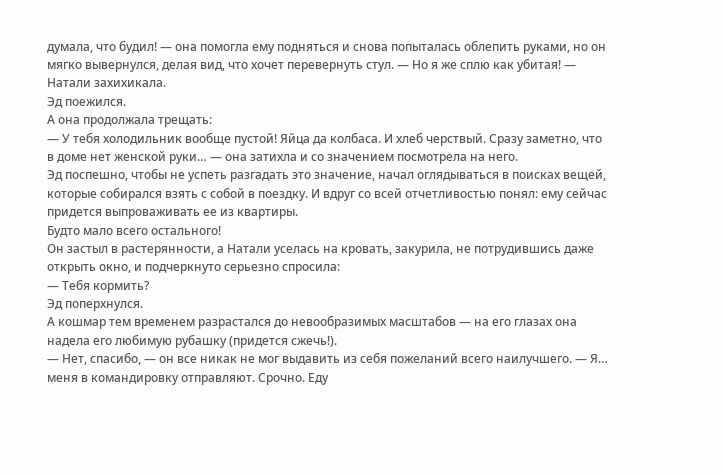думала, что будил! — она помогла ему подняться и снова попыталась облепить руками, но он мягко вывернулся, делая вид, что хочет перевернуть стул. — Но я же сплю как убитая! — Натали захихикала.
Эд поежился.
А она продолжала трещать:
— У тебя холодильник вообще пустой! Яйца да колбаса. И хлеб черствый. Сразу заметно, что в доме нет женской руки… — она затихла и со значением посмотрела на него.
Эд поспешно, чтобы не успеть разгадать это значение, начал оглядываться в поисках вещей, которые собирался взять с собой в поездку. И вдруг со всей отчетливостью понял: ему сейчас придется выпроваживать ее из квартиры.
Будто мало всего остального!
Он застыл в растерянности, а Натали уселась на кровать, закурила, не потрудившись даже открыть окно, и подчеркнуто серьезно спросила:
— Тебя кормить?
Эд поперхнулся.
А кошмар тем временем разрастался до невообразимых масштабов — на его глазах она надела его любимую рубашку (придется сжечь!).
— Нет, спасибо, — он все никак не мог выдавить из себя пожеланий всего наилучшего. — Я… меня в командировку отправляют. Срочно. Еду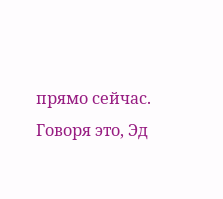прямо сейчас.
Говоря это, Эд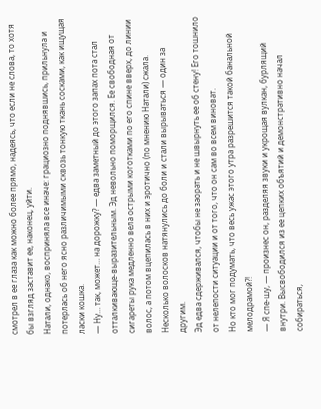смотрел в ее глаза как можно более прямо, надеясь, что если не слова, то хотя бы взгляд заставит ее, наконец, уйти.
Натали, однако, восприняла все иначе: грациозно поднявшись, прильнула и потерлась об него ясно различимыми сквозь тонкую ткань сосками, как ищущая ласки кошка.
— Ну… так, может… на дорожку? — едва заметный до этого запах пота стал отталкивающе-выразительным. Эд невольно поморщился. Ее свободная от сигареты рука медленно вела острыми коготками по его спине вверх, до линии волос, а потом вцепилась в них и эротично (по мнению Натали) сжала. Несколько волосков натянулись до боли и стали вырываться — один за другим.
Эд едва сдерживался, чтобы не заорать и не швырнуть ее об стену! Его тошнило от нелепости ситуации и от того, что он сам во всем виноват.
Но кто мог подумать, что весь ужас этого утра разрешится такой банальной мелодрамой?!
— Я спе-шу, — произнес он, разделяя звуки и укрощая вулкан, бурлящий внутри. Высвободился из ее цепких объятий и демонстративно начал собираться,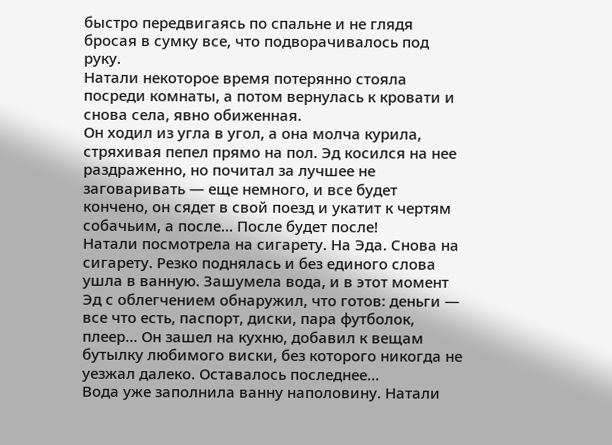быстро передвигаясь по спальне и не глядя бросая в сумку все, что подворачивалось под руку.
Натали некоторое время потерянно стояла посреди комнаты, а потом вернулась к кровати и снова села, явно обиженная.
Он ходил из угла в угол, а она молча курила, стряхивая пепел прямо на пол. Эд косился на нее раздраженно, но почитал за лучшее не заговаривать — еще немного, и все будет кончено, он сядет в свой поезд и укатит к чертям собачьим, а после… После будет после!
Натали посмотрела на сигарету. На Эда. Снова на сигарету. Резко поднялась и без единого слова ушла в ванную. Зашумела вода, и в этот момент Эд с облегчением обнаружил, что готов: деньги — все что есть, паспорт, диски, пара футболок, плеер… Он зашел на кухню, добавил к вещам бутылку любимого виски, без которого никогда не уезжал далеко. Оставалось последнее…
Вода уже заполнила ванну наполовину. Натали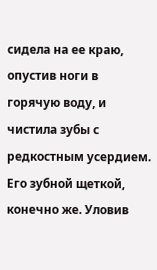сидела на ее краю, опустив ноги в горячую воду, и чистила зубы с редкостным усердием. Его зубной щеткой, конечно же. Уловив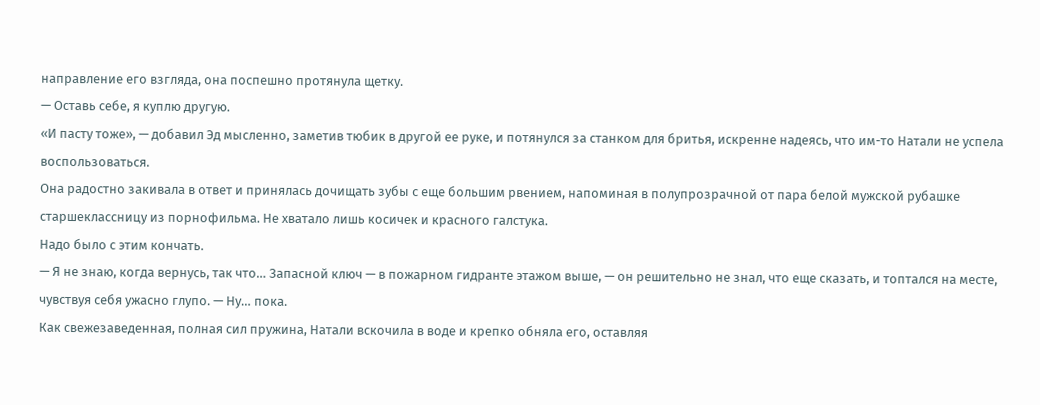направление его взгляда, она поспешно протянула щетку.
— Оставь себе, я куплю другую.
«И пасту тоже», — добавил Эд мысленно, заметив тюбик в другой ее руке, и потянулся за станком для бритья, искренне надеясь, что им-то Натали не успела воспользоваться.
Она радостно закивала в ответ и принялась дочищать зубы с еще большим рвением, напоминая в полупрозрачной от пара белой мужской рубашке старшеклассницу из порнофильма. Не хватало лишь косичек и красного галстука.
Надо было с этим кончать.
— Я не знаю, когда вернусь, так что… Запасной ключ — в пожарном гидранте этажом выше, — он решительно не знал, что еще сказать, и топтался на месте, чувствуя себя ужасно глупо. — Ну… пока.
Как свежезаведенная, полная сил пружина, Натали вскочила в воде и крепко обняла его, оставляя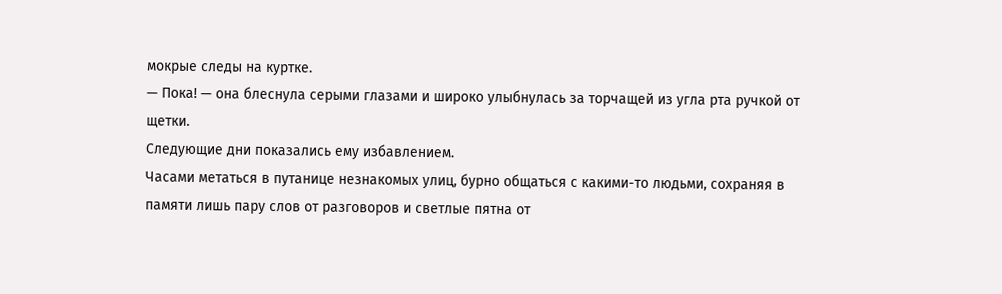мокрые следы на куртке.
— Пока! — она блеснула серыми глазами и широко улыбнулась за торчащей из угла рта ручкой от щетки.
Следующие дни показались ему избавлением.
Часами метаться в путанице незнакомых улиц, бурно общаться с какими-то людьми, сохраняя в памяти лишь пару слов от разговоров и светлые пятна от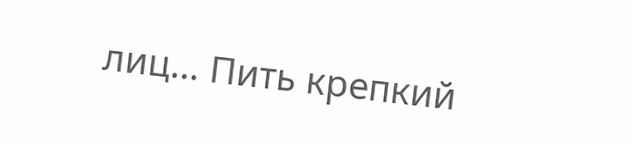лиц… Пить крепкий